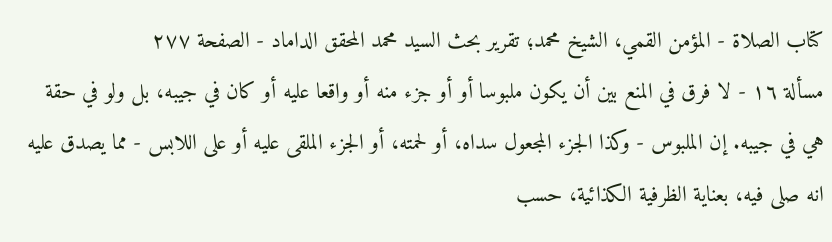كتاب الصلاة - المؤمن القمي، الشيخ محمد؛ تقرير بحث السيد محمد المحقق الداماد - الصفحة ٢٧٧
مسألة ١٦ - لا فرق في المنع بين أن يكون ملبوسا أو أو جزء منه أو واقعا عليه أو كان في جيبه، بل ولو في حقة هي في جيبه. إن الملبوس - وكذا الجزء المجعول سداه، أو لحمته، أو الجزء الملقى عليه أو على اللابس - مما يصدق عليه انه صلى فيه، بعناية الظرفية الكذائية، حسب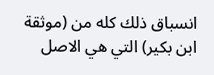انسباق ذلك كله من (موثقة ابن بكير) التي هي الاصل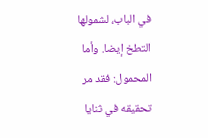في الباب، لشمولها التطخ إيضا. وأما المحمول: فقد مر تحقيقه في ثنايا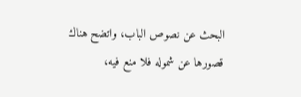البحث عن نصوص الباب، واتضح هناك قصورها عن شموله فلا منع فيه،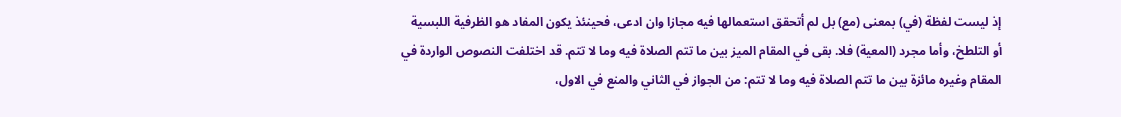إذ ليست لفظة (في) بمعنى (مع) بل لم أتحقق استعمالها فيه مجازا وان ادعى، فحينئذ يكون المفاد هو الظرفية اللبسية أو التلطخ، وأما مجرد (المعية) فلا. بقى في المقام الميز بين ما تتم الصلاة فيه وما لا تتم. قد اختلفت النصوص الواردة في المقام وغيره مائزة بين ما تتم الصلاة فيه وما لا تتم: من الجواز في الثاني والمنع في الاول،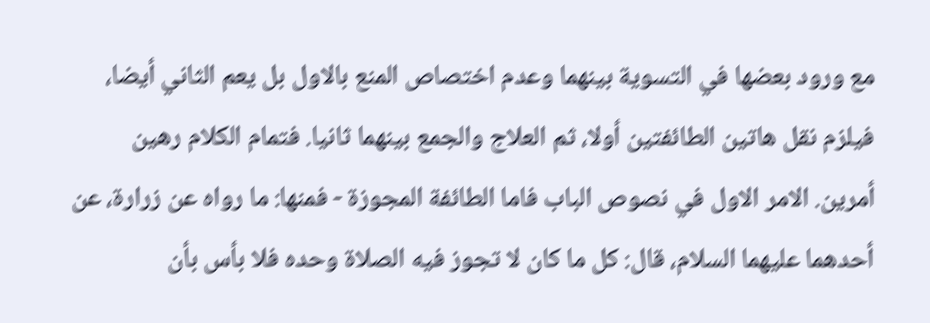مع ورود بعضها في التسوية بينهما وعدم اختصاص المنع بالاول بل يعم الثاني أيضا، فيلزم نقل هاتين الطائفتين أولا، ثم العلاج والجمع بينهما ثانيا. فتمام الكلام رهين أمرين. الامر الاول في نصوص الباب فاما الطائفة المجوزة - فمنها: ما رواه عن زرارة، عن أحدهما عليهما السلام، قال: كل ما كان لا تجوز فيه الصلاة وحده فلا بأس بأن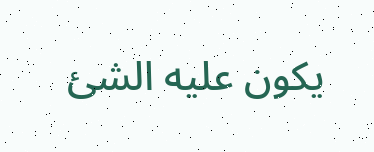يكون عليه الشئ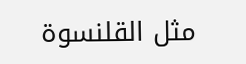مثل القلنسوة